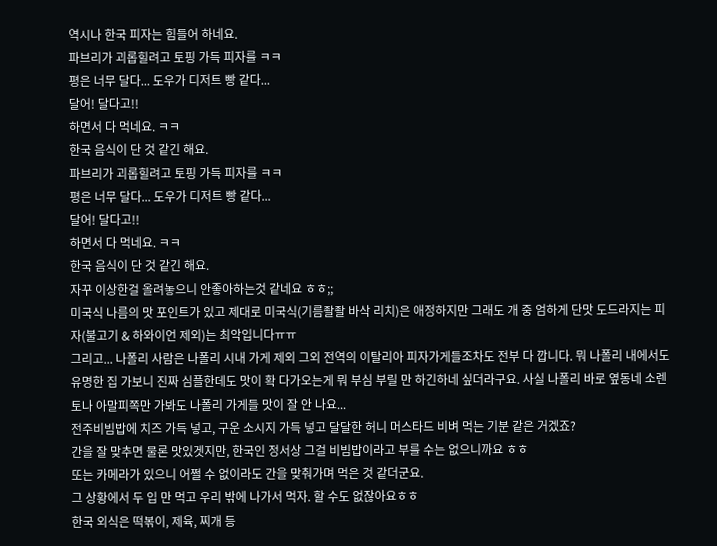역시나 한국 피자는 힘들어 하네요.
파브리가 괴롭힐려고 토핑 가득 피자를 ㅋㅋ
평은 너무 달다... 도우가 디저트 빵 같다...
달어! 달다고!!
하면서 다 먹네요. ㅋㅋ
한국 음식이 단 것 같긴 해요.
파브리가 괴롭힐려고 토핑 가득 피자를 ㅋㅋ
평은 너무 달다... 도우가 디저트 빵 같다...
달어! 달다고!!
하면서 다 먹네요. ㅋㅋ
한국 음식이 단 것 같긴 해요.
자꾸 이상한걸 올려놓으니 안좋아하는것 같네요 ㅎㅎ;;
미국식 나름의 맛 포인트가 있고 제대로 미국식(기름좔좔 바삭 리치)은 애정하지만 그래도 개 중 엄하게 단맛 도드라지는 피자(불고기 & 하와이언 제외)는 최악입니다ㅠㅠ
그리고... 나폴리 사람은 나폴리 시내 가게 제외 그외 전역의 이탈리아 피자가게들조차도 전부 다 깝니다. 뭐 나폴리 내에서도 유명한 집 가보니 진짜 심플한데도 맛이 확 다가오는게 뭐 부심 부릴 만 하긴하네 싶더라구요. 사실 나폴리 바로 옆동네 소렌토나 아말피쪽만 가봐도 나폴리 가게들 맛이 잘 안 나요...
전주비빔밥에 치즈 가득 넣고, 구운 소시지 가득 넣고 달달한 허니 머스타드 비벼 먹는 기분 같은 거겠죠?
간을 잘 맞추면 물론 맛있겟지만, 한국인 정서상 그걸 비빔밥이라고 부를 수는 없으니까요 ㅎㅎ
또는 카메라가 있으니 어쩔 수 없이라도 간을 맞춰가며 먹은 것 같더군요.
그 상황에서 두 입 만 먹고 우리 밖에 나가서 먹자. 할 수도 없잖아요ㅎㅎ
한국 외식은 떡볶이, 제육, 찌개 등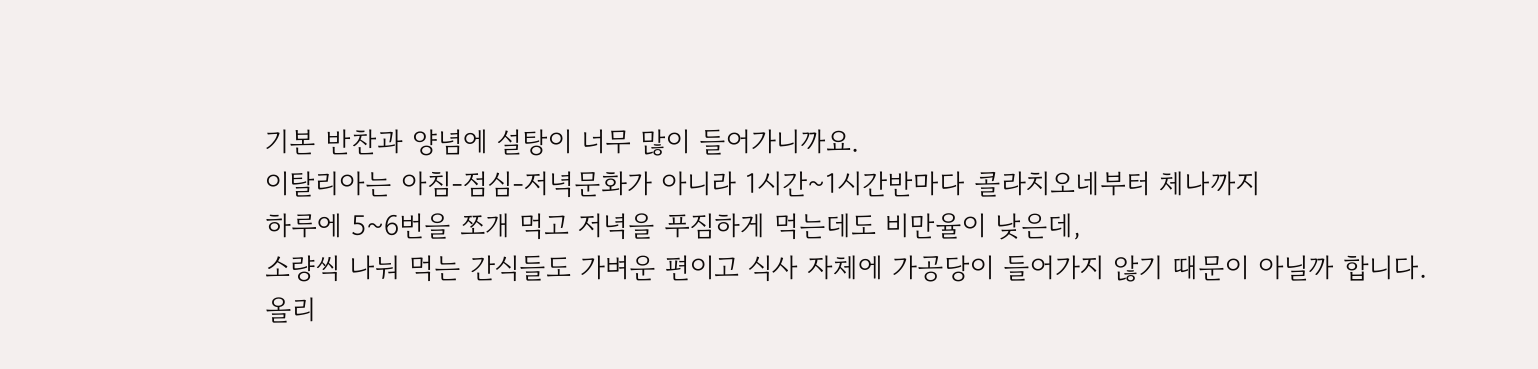기본 반찬과 양념에 설탕이 너무 많이 들어가니까요.
이탈리아는 아침-점심-저녁문화가 아니라 1시간~1시간반마다 콜라치오네부터 체나까지
하루에 5~6번을 쪼개 먹고 저녁을 푸짐하게 먹는데도 비만율이 낮은데,
소량씩 나눠 먹는 간식들도 가벼운 편이고 식사 자체에 가공당이 들어가지 않기 때문이 아닐까 합니다.
올리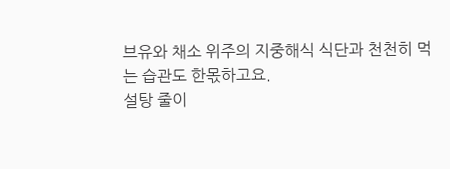브유와 채소 위주의 지중해식 식단과 천천히 먹는 습관도 한몫하고요.
설탕 줄이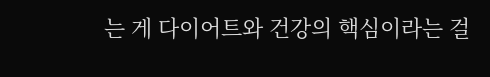는 게 다이어트와 건강의 핵심이라는 걸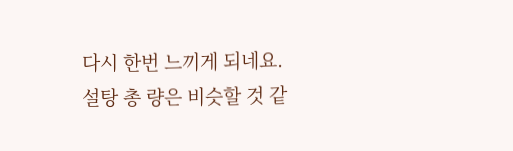다시 한번 느끼게 되네요.
설탕 총 량은 비슷할 것 같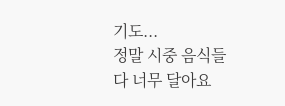기도...
정말 시중 음식들 다 너무 달아요